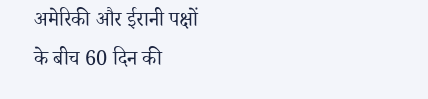अमेरिकी और ईरानी पक्षों के बीच 60 दिन की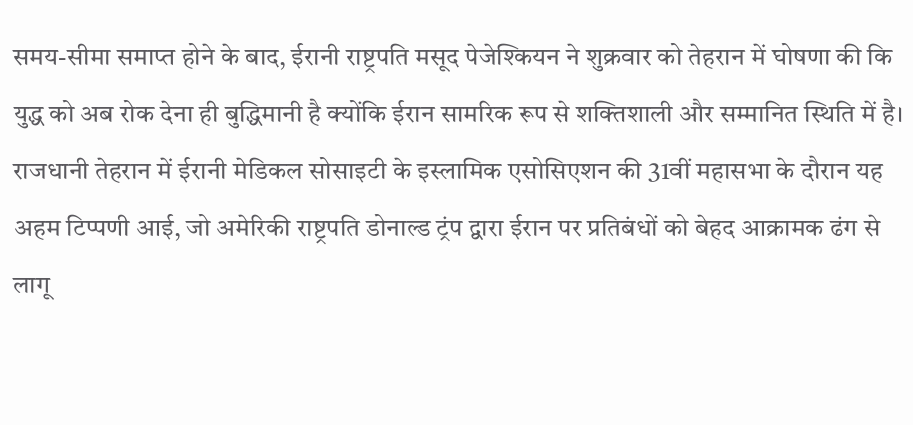समय-सीमा समाप्त होने के बाद, ईरानी राष्ट्रपति मसूद पेजेश्कियन ने शुक्रवार को तेहरान में घोषणा की कि युद्ध को अब रोक देना ही बुद्धिमानी है क्योंकि ईरान सामरिक रूप से शक्तिशाली और सम्मानित स्थिति में है।
राजधानी तेहरान में ईरानी मेडिकल सोसाइटी के इस्लामिक एसोसिएशन की 31वीं महासभा के दौरान यह अहम टिप्पणी आई, जो अमेरिकी राष्ट्रपति डोनाल्ड ट्रंप द्वारा ईरान पर प्रतिबंधों को बेहद आक्रामक ढंग से लागू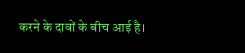करने के दावों के बीच आई है।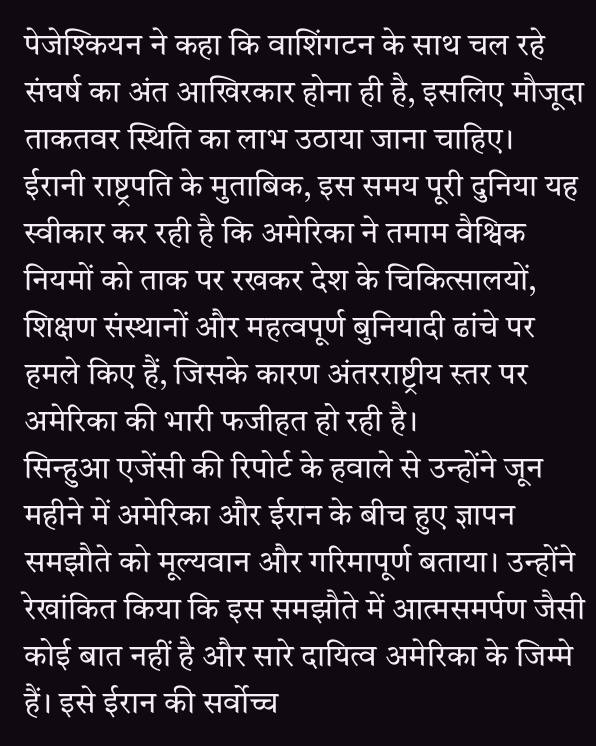पेजेश्कियन ने कहा कि वाशिंगटन के साथ चल रहे संघर्ष का अंत आखिरकार होना ही है, इसलिए मौजूदा ताकतवर स्थिति का लाभ उठाया जाना चाहिए।
ईरानी राष्ट्रपति के मुताबिक, इस समय पूरी दुनिया यह स्वीकार कर रही है कि अमेरिका ने तमाम वैश्विक नियमों को ताक पर रखकर देश के चिकित्सालयों, शिक्षण संस्थानों और महत्वपूर्ण बुनियादी ढांचे पर हमले किए हैं, जिसके कारण अंतरराष्ट्रीय स्तर पर अमेरिका की भारी फजीहत हो रही है।
सिन्हुआ एजेंसी की रिपोर्ट के हवाले से उन्होंने जून महीने में अमेरिका और ईरान के बीच हुए ज्ञापन समझौते को मूल्यवान और गरिमापूर्ण बताया। उन्होंने रेखांकित किया कि इस समझौते में आत्मसमर्पण जैसी कोई बात नहीं है और सारे दायित्व अमेरिका के जिम्मे हैं। इसे ईरान की सर्वोच्च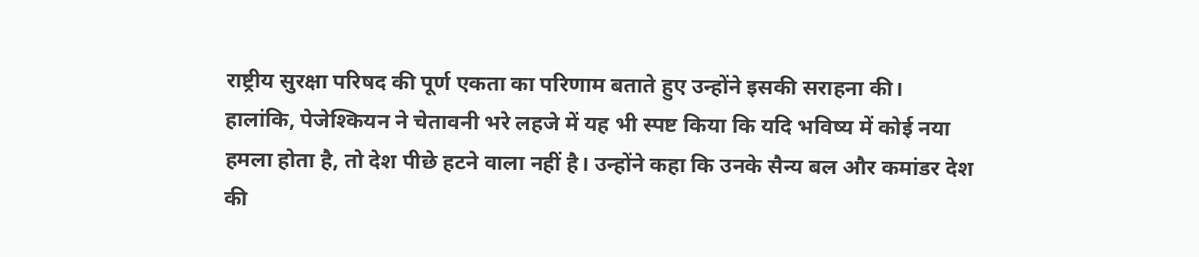राष्ट्रीय सुरक्षा परिषद की पूर्ण एकता का परिणाम बताते हुए उन्होंने इसकी सराहना की।
हालांकि, पेजेश्कियन ने चेतावनी भरे लहजे में यह भी स्पष्ट किया कि यदि भविष्य में कोई नया हमला होता है, तो देश पीछे हटने वाला नहीं है। उन्होंने कहा कि उनके सैन्य बल और कमांडर देश की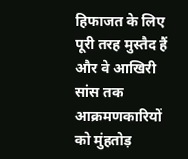हिफाजत के लिए पूरी तरह मुस्तैद हैं और वे आखिरी सांस तक आक्रमणकारियों को मुंहतोड़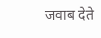जवाब देते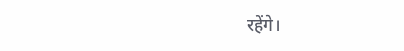रहेंगे।